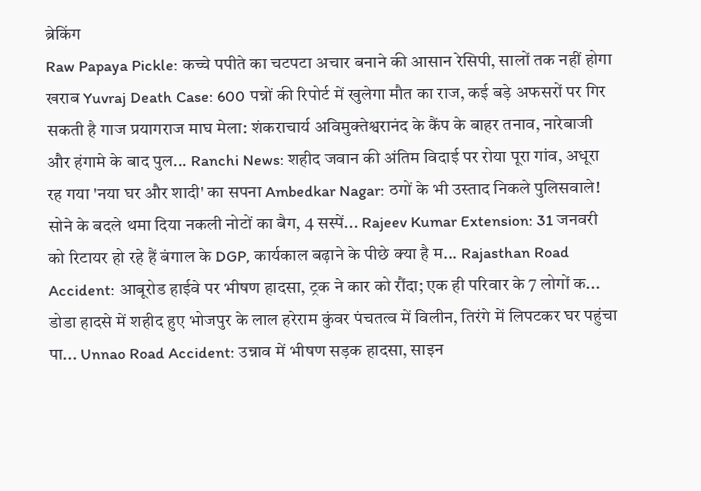ब्रेकिंग
Raw Papaya Pickle: कच्चे पपीते का चटपटा अचार बनाने की आसान रेसिपी, सालों तक नहीं होगा खराब Yuvraj Death Case: 600 पन्नों की रिपोर्ट में खुलेगा मौत का राज, कई बड़े अफसरों पर गिर सकती है गाज प्रयागराज माघ मेला: शंकराचार्य अविमुक्तेश्वरानंद के कैंप के बाहर तनाव, नारेबाजी और हंगामे के बाद पुल... Ranchi News: शहीद जवान की अंतिम विदाई पर रोया पूरा गांव, अधूरा रह गया 'नया घर और शादी' का सपना Ambedkar Nagar: ठगों के भी उस्ताद निकले पुलिसवाले! सोने के बदले थमा दिया नकली नोटों का बैग, 4 सस्पें... Rajeev Kumar Extension: 31 जनवरी को रिटायर हो रहे हैं बंगाल के DGP, कार्यकाल बढ़ाने के पीछे क्या है म... Rajasthan Road Accident: आबूरोड हाईवे पर भीषण हादसा, ट्रक ने कार को रौंदा; एक ही परिवार के 7 लोगों क... डोडा हादसे में शहीद हुए भोजपुर के लाल हरेराम कुंवर पंचतत्व में विलीन, तिरंगे में लिपटकर घर पहुंचा पा... Unnao Road Accident: उन्नाव में भीषण सड़क हादसा, साइन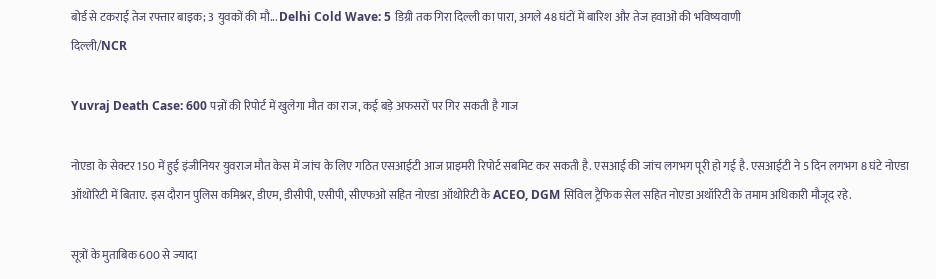बोर्ड से टकराई तेज रफ्तार बाइक; 3 युवकों की मौ... Delhi Cold Wave: 5 डिग्री तक गिरा दिल्ली का पारा, अगले 48 घंटों में बारिश और तेज हवाओं की भविष्यवाणी
दिल्ली/NCR

Yuvraj Death Case: 600 पन्नों की रिपोर्ट में खुलेगा मौत का राज, कई बड़े अफसरों पर गिर सकती है गाज

नोएडा के सेक्टर 150 में हुई इंजीनियर युवराज मौत केस में जांच के लिए गठित एसआईटी आज प्राइमरी रिपोर्ट सबमिट कर सकती है. एसआई की जांच लगभग पूरी हो गई है. एसआईटी ने 5 दिन लगभग 8 घंटे नोएडा ऑथोरिटी में बिताए. इस दौरान पुलिस कमिश्नर, डीएम, डीसीपी, एसीपी, सीएफओ सहित नोएडा ऑथोरिटी के ACEO, DGM सिविल ट्रैफिक सेल सहित नोएडा अथॉरिटी के तमाम अधिकारी मौजूद रहे.

सूत्रों के मुताबिक 600 से ज्यादा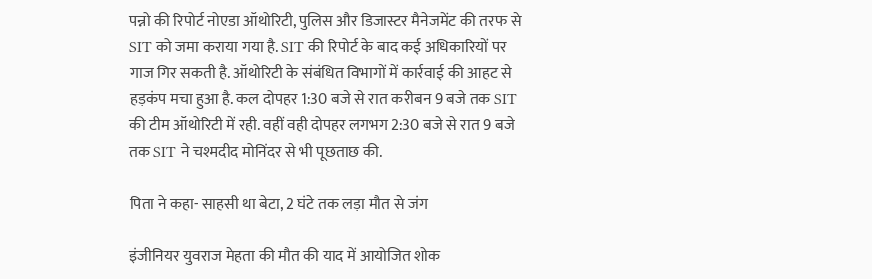पन्नो की रिपोर्ट नोएडा ऑथोरिटी, पुलिस और डिजास्टर मैनेजमेंट की तरफ से SIT को जमा कराया गया है. SIT की रिपोर्ट के बाद कई अधिकारियों पर गाज गिर सकती है. ऑथोरिटी के संबंधित विभागों में कार्रवाई की आहट से हड़कंप मचा हुआ है. कल दोपहर 1:30 बजे से रात करीबन 9 बजे तक SIT की टीम ऑथोरिटी में रही. वहीं वही दोपहर लगभग 2:30 बजे से रात 9 बजे तक SIT ने चश्मदीद मोनिंदर से भी पूछताछ की.

पिता ने कहा- साहसी था बेटा, 2 घंटे तक लड़ा मौत से जंग

इंजीनियर युवराज मेहता की मौत की याद में आयोजित शोक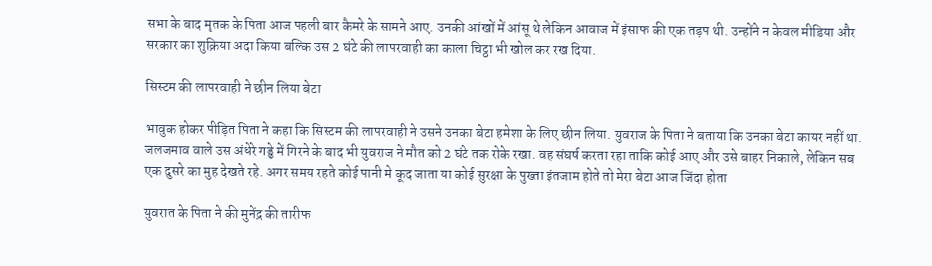सभा के बाद मृतक के पिता आज पहली बार कैमरे के सामने आए. उनकी आंखों में आंसू थे लेकिन आवाज में इंसाफ की एक तड़प थी. उन्होंने न केवल मीडिया और सरकार का शुक्रिया अदा किया बल्कि उस 2 घंटे की लापरवाही का काला चिट्ठा भी खोल कर रख दिया.

सिस्टम की लापरवाही ने छीन लिया बेटा

भावुक होकर पीड़ित पिता ने कहा कि सिस्टम की लापरवाही ने उसने उनका बेटा हमेशा के लिए छीन लिया. युवराज के पिता ने बताया कि उनका बेटा कायर नहीं था. जलजमाव वाले उस अंधेरे गड्ढे में गिरने के बाद भी युवराज ने मौत को 2 घंटे तक रोके रखा. वह संघर्ष करता रहा ताकि कोई आए और उसे बाहर निकाले, लेकिन सब एक दुसरे का मुह देखते रहे. अगर समय रहते कोई पानी मे कूद जाता या कोई सुरक्षा के पुख्ता इंतजाम होते तो मेरा बेटा आज जिंदा होता

युवरात के पिता ने की मुनेंद्र की तारीफ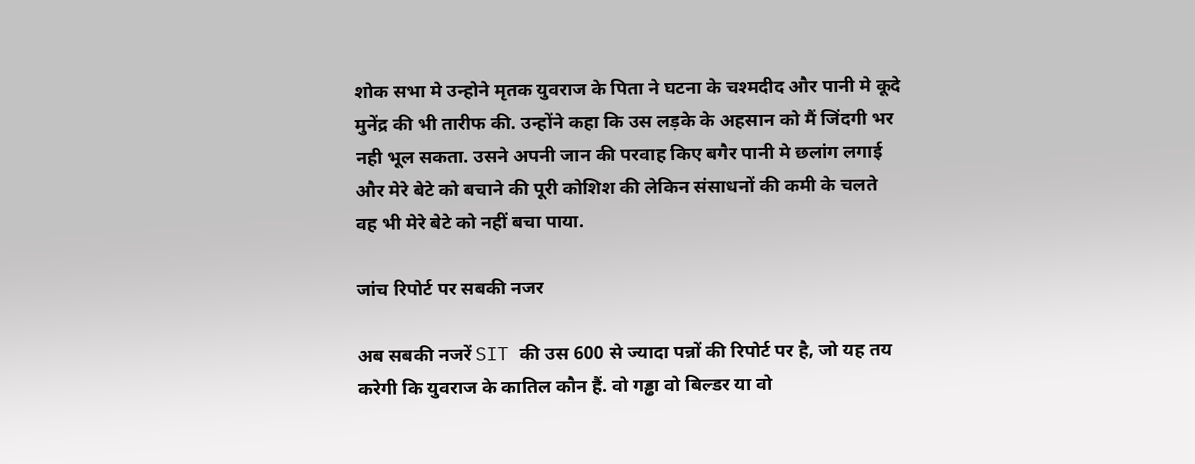शोक सभा मे उन्होने मृतक युवराज के पिता ने घटना के चश्मदीद और पानी मे कूदे मुनेंद्र की भी तारीफ की. उन्होंने कहा कि उस लड़के के अहसान को मैं जिंदगी भर नही भूल सकता. उसने अपनी जान की परवाह किए बगैर पानी मे छलांग लगाई और मेरे बेटे को बचाने की पूरी कोशिश की लेकिन संसाधनों की कमी के चलते वह भी मेरे बेटे को नहीं बचा पाया.

जांच रिपोर्ट पर सबकी नजर

अब सबकी नजरें SIT की उस 600 से ज्यादा पन्नों की रिपोर्ट पर है, जो यह तय करेगी कि युवराज के कातिल कौन हैं. वो गड्ढा वो बिल्डर या वो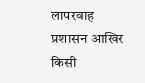लापरवाह प्रशासन आखिर किसी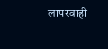लापरवाही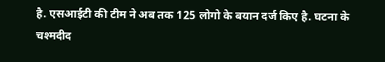है. एसआईटी की टीम ने अब तक 125 लोगो के बयान दर्ज किए है. घटना के चश्मदीद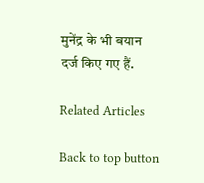मुनेंद्र के भी बयान दर्ज किए गए हैं.

Related Articles

Back to top button